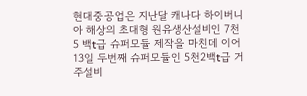현대중공업은 지난달 캐나다 하이버니아 해상의 초대형 원유생산설비인 7천5 백t급 슈퍼모듈 제작을 마친데 이어 13일 두번째 슈퍼모듈인 5천2백t급 거주설비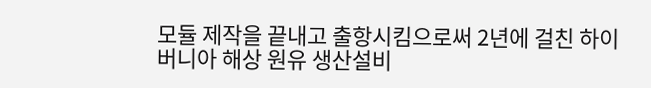모듈 제작을 끝내고 출항시킴으로써 2년에 걸친 하이버니아 해상 원유 생산설비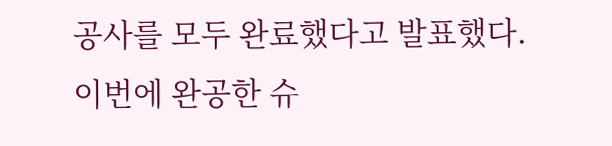공사를 모두 완료했다고 발표했다.
이번에 완공한 슈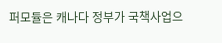퍼모듈은 캐나다 정부가 국책사업으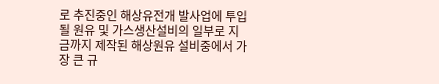로 추진중인 해상유전개 발사업에 투입될 원유 및 가스생산설비의 일부로 지금까지 제작된 해상원유 설비중에서 가장 큰 규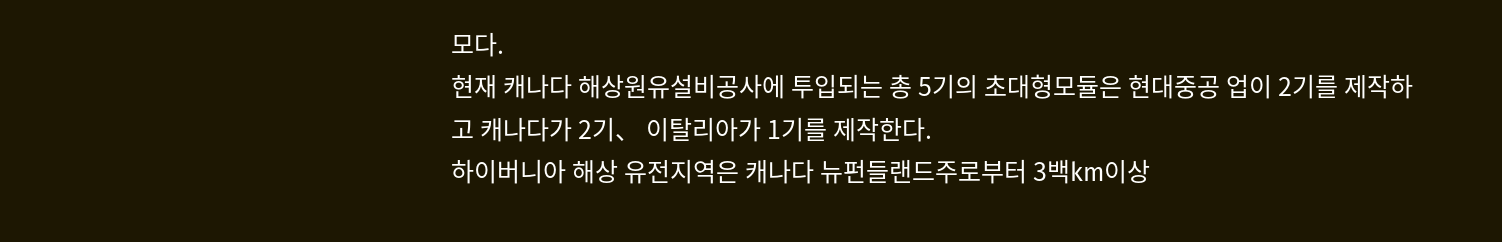모다.
현재 캐나다 해상원유설비공사에 투입되는 총 5기의 초대형모듈은 현대중공 업이 2기를 제작하고 캐나다가 2기、 이탈리아가 1기를 제작한다.
하이버니아 해상 유전지역은 캐나다 뉴펀들랜드주로부터 3백km이상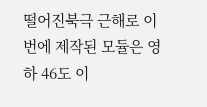떨어진북극 근해로 이번에 제작된 모듈은 영하 46도 이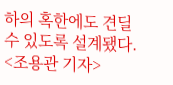하의 혹한에도 견딜 수 있도록 설계됐다. <조용관 기자>